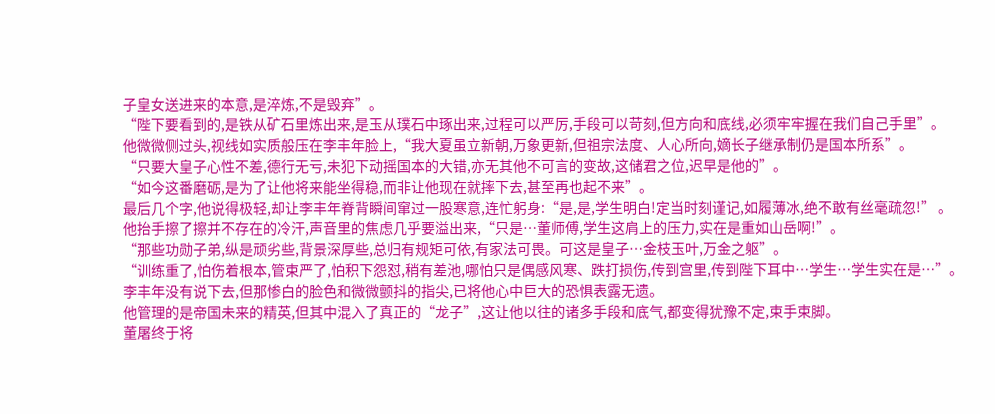子皇女送进来的本意,是淬炼,不是毁弃”。
“陛下要看到的,是铁从矿石里炼出来,是玉从璞石中琢出来,过程可以严厉,手段可以苛刻,但方向和底线,必须牢牢握在我们自己手里”。
他微微侧过头,视线如实质般压在李丰年脸上,“我大夏虽立新朝,万象更新,但祖宗法度、人心所向,嫡长子继承制仍是国本所系”。
“只要大皇子心性不差,德行无亏,未犯下动摇国本的大错,亦无其他不可言的变故,这储君之位,迟早是他的”。
“如今这番磨砺,是为了让他将来能坐得稳,而非让他现在就摔下去,甚至再也起不来”。
最后几个字,他说得极轻,却让李丰年脊背瞬间窜过一股寒意,连忙躬身:“是,是,学生明白!定当时刻谨记,如履薄冰,绝不敢有丝毫疏忽!” 。
他抬手擦了擦并不存在的冷汗,声音里的焦虑几乎要溢出来,“只是…董师傅,学生这肩上的压力,实在是重如山岳啊!”。
“那些功勋子弟,纵是顽劣些,背景深厚些,总归有规矩可依,有家法可畏。可这是皇子…金枝玉叶,万金之躯”。
“训练重了,怕伤着根本,管束严了,怕积下怨怼,稍有差池,哪怕只是偶感风寒、跌打损伤,传到宫里,传到陛下耳中…学生…学生实在是…”。
李丰年没有说下去,但那惨白的脸色和微微颤抖的指尖,已将他心中巨大的恐惧表露无遗。
他管理的是帝国未来的精英,但其中混入了真正的“龙子”,这让他以往的诸多手段和底气,都变得犹豫不定,束手束脚。
董屠终于将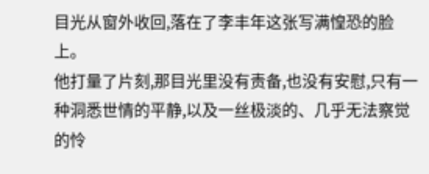目光从窗外收回,落在了李丰年这张写满惶恐的脸上。
他打量了片刻,那目光里没有责备,也没有安慰,只有一种洞悉世情的平静,以及一丝极淡的、几乎无法察觉的怜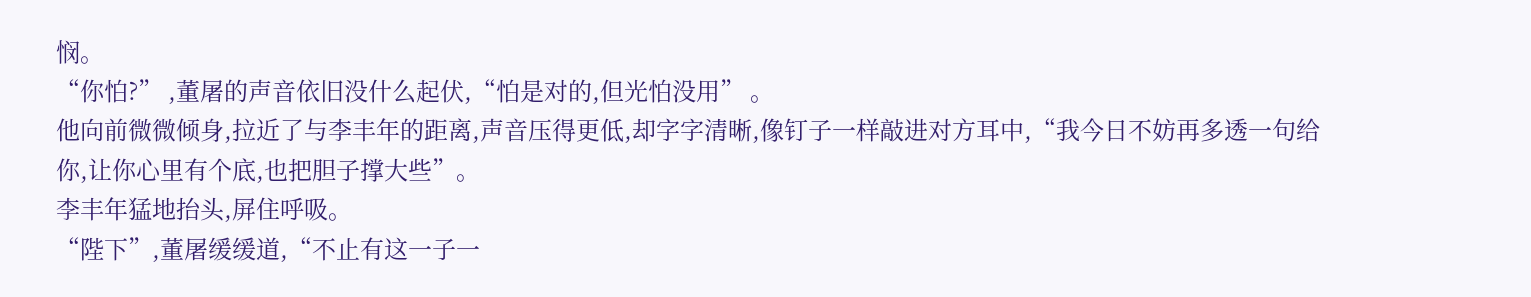悯。
“你怕?” ,董屠的声音依旧没什么起伏,“怕是对的,但光怕没用” 。
他向前微微倾身,拉近了与李丰年的距离,声音压得更低,却字字清晰,像钉子一样敲进对方耳中,“我今日不妨再多透一句给你,让你心里有个底,也把胆子撑大些”。
李丰年猛地抬头,屏住呼吸。
“陛下”,董屠缓缓道,“不止有这一子一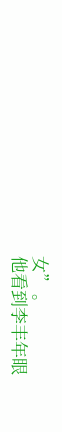女” 。
他看到李丰年眼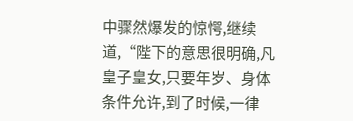中骤然爆发的惊愕,继续道,“陛下的意思很明确,凡皇子皇女,只要年岁、身体条件允许,到了时候,一律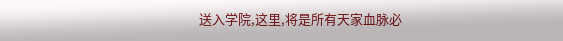送入学院,这里,将是所有天家血脉必